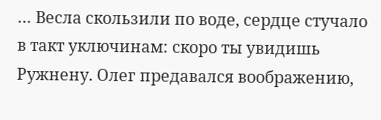… Весла скользили по воде, сердце стучало в такт уключинам: скоро ты увидишь Ружнену. Олег предавался воображению,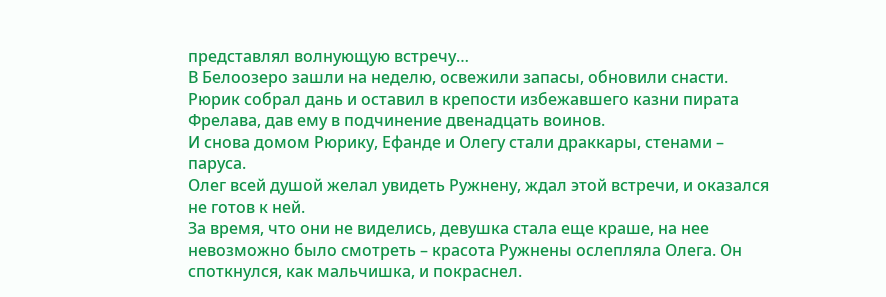представлял волнующую встречу…
В Белоозеро зашли на неделю, освежили запасы, обновили снасти. Рюрик собрал дань и оставил в крепости избежавшего казни пирата Фрелава, дав ему в подчинение двенадцать воинов.
И снова домом Рюрику, Ефанде и Олегу стали драккары, стенами – паруса.
Олег всей душой желал увидеть Ружнену, ждал этой встречи, и оказался не готов к ней.
За время, что они не виделись, девушка стала еще краше, на нее невозможно было смотреть – красота Ружнены ослепляла Олега. Он споткнулся, как мальчишка, и покраснел.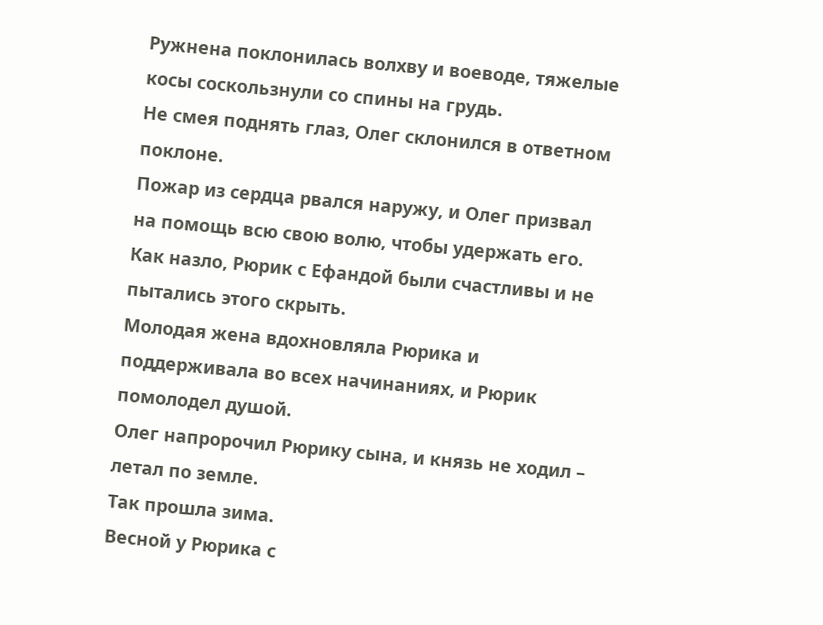Ружнена поклонилась волхву и воеводе, тяжелые косы соскользнули со спины на грудь.
Не смея поднять глаз, Олег склонился в ответном поклоне.
Пожар из сердца рвался наружу, и Олег призвал на помощь всю свою волю, чтобы удержать его.
Как назло, Рюрик с Ефандой были счастливы и не пытались этого скрыть.
Молодая жена вдохновляла Рюрика и поддерживала во всех начинаниях, и Рюрик помолодел душой.
Олег напророчил Рюрику сына, и князь не ходил – летал по земле.
Так прошла зима.
Весной у Рюрика с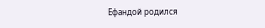Ефандой родился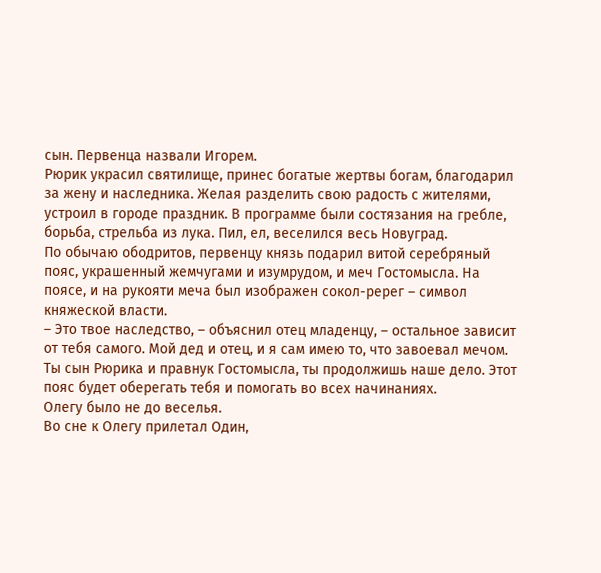сын. Первенца назвали Игорем.
Рюрик украсил святилище, принес богатые жертвы богам, благодарил за жену и наследника. Желая разделить свою радость с жителями, устроил в городе праздник. В программе были состязания на гребле, борьба, стрельба из лука. Пил, ел, веселился весь Новуград.
По обычаю ободритов, первенцу князь подарил витой серебряный пояс, украшенный жемчугами и изумрудом, и меч Гостомысла. На поясе, и на рукояти меча был изображен сокол-ререг – символ княжеской власти.
– Это твое наследство, – объяснил отец младенцу, – остальное зависит от тебя самого. Мой дед и отец, и я сам имею то, что завоевал мечом. Ты сын Рюрика и правнук Гостомысла, ты продолжишь наше дело. Этот пояс будет оберегать тебя и помогать во всех начинаниях.
Олегу было не до веселья.
Во сне к Олегу прилетал Один,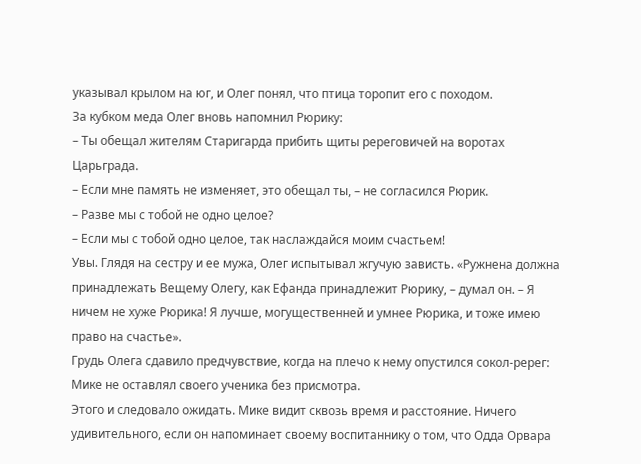указывал крылом на юг, и Олег понял, что птица торопит его с походом.
За кубком меда Олег вновь напомнил Рюрику:
– Ты обещал жителям Старигарда прибить щиты ререговичей на воротах Царьграда.
– Если мне память не изменяет, это обещал ты, – не согласился Рюрик.
– Разве мы с тобой не одно целое?
– Если мы с тобой одно целое, так наслаждайся моим счастьем!
Увы. Глядя на сестру и ее мужа, Олег испытывал жгучую зависть. «Ружнена должна принадлежать Вещему Олегу, как Ефанда принадлежит Рюрику, – думал он. – Я ничем не хуже Рюрика! Я лучше, могущественней и умнее Рюрика, и тоже имею право на счастье».
Грудь Олега сдавило предчувствие, когда на плечо к нему опустился сокол-ререг: Мике не оставлял своего ученика без присмотра.
Этого и следовало ожидать. Мике видит сквозь время и расстояние. Ничего удивительного, если он напоминает своему воспитаннику о том, что Одда Орвара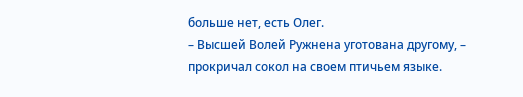больше нет, есть Олег.
– Высшей Волей Ружнена уготована другому, – прокричал сокол на своем птичьем языке.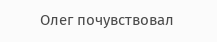Олег почувствовал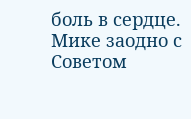боль в сердце.
Мике заодно с Советом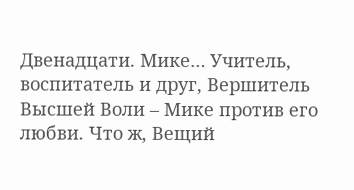Двенадцати. Мике… Учитель, воспитатель и друг, Вершитель Высшей Воли – Мике против его любви. Что ж, Вещий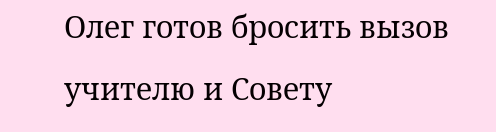Олег готов бросить вызов учителю и Совету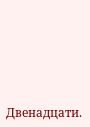Двенадцати.